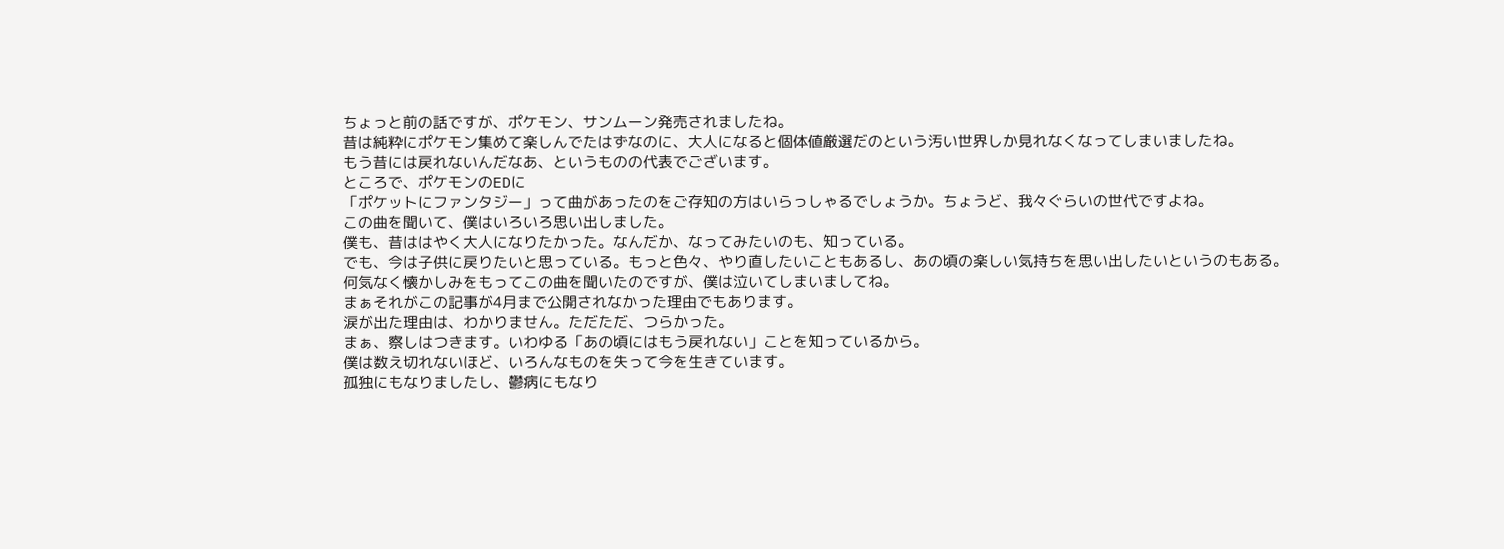ちょっと前の話ですが、ポケモン、サンムーン発売されましたね。
昔は純粋にポケモン集めて楽しんでたはずなのに、大人になると個体値厳選だのという汚い世界しか見れなくなってしまいましたね。
もう昔には戻れないんだなあ、というものの代表でございます。
ところで、ポケモンのEDに
「ポケットにファンタジー」って曲があったのをご存知の方はいらっしゃるでしょうか。ちょうど、我々ぐらいの世代ですよね。
この曲を聞いて、僕はいろいろ思い出しました。
僕も、昔ははやく大人になりたかった。なんだか、なってみたいのも、知っている。
でも、今は子供に戻りたいと思っている。もっと色々、やり直したいこともあるし、あの頃の楽しい気持ちを思い出したいというのもある。
何気なく懐かしみをもってこの曲を聞いたのですが、僕は泣いてしまいましてね。
まぁそれがこの記事が4月まで公開されなかった理由でもあります。
涙が出た理由は、わかりません。ただただ、つらかった。
まぁ、察しはつきます。いわゆる「あの頃にはもう戻れない」ことを知っているから。
僕は数え切れないほど、いろんなものを失って今を生きています。
孤独にもなりましたし、鬱病にもなり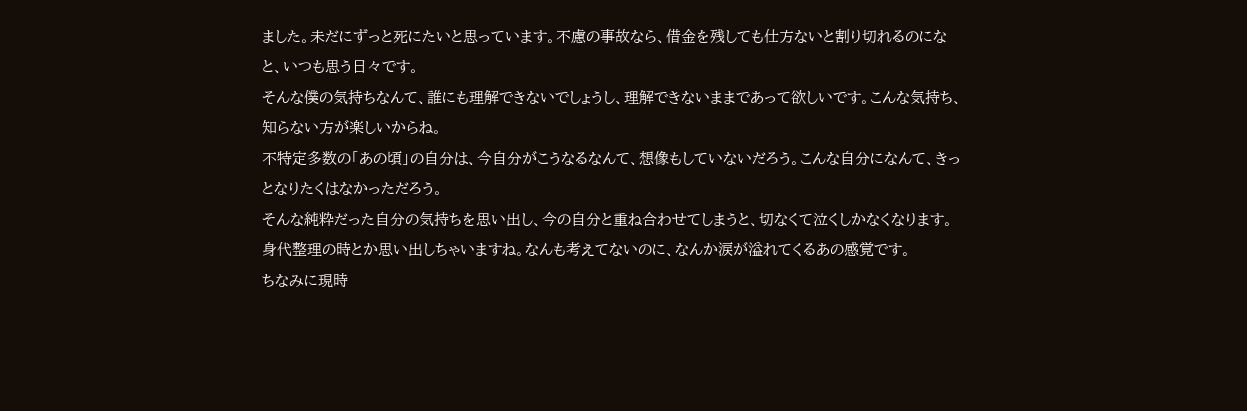ました。未だにずっと死にたいと思っています。不慮の事故なら、借金を残しても仕方ないと割り切れるのになと、いつも思う日々です。
そんな僕の気持ちなんて、誰にも理解できないでしょうし、理解できないままであって欲しいです。こんな気持ち、知らない方が楽しいからね。
不特定多数の「あの頃」の自分は、今自分がこうなるなんて、想像もしていないだろう。こんな自分になんて、きっとなりたくはなかっただろう。
そんな純粋だった自分の気持ちを思い出し、今の自分と重ね合わせてしまうと、切なくて泣くしかなくなります。
身代整理の時とか思い出しちゃいますね。なんも考えてないのに、なんか涙が溢れてくるあの感覚です。
ちなみに現時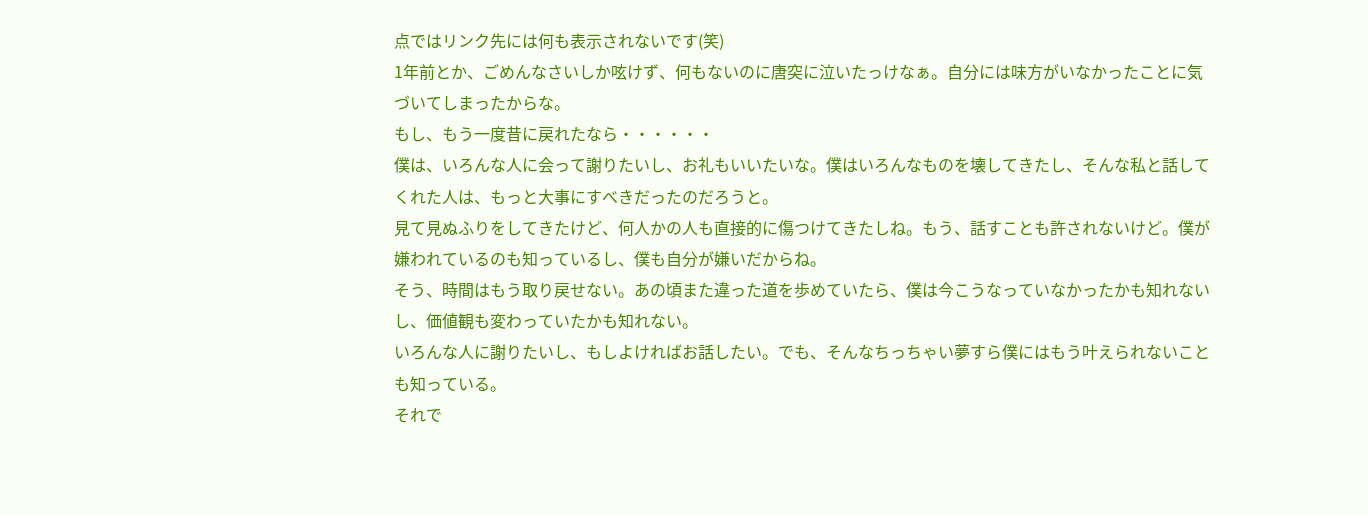点ではリンク先には何も表示されないです(笑)
1年前とか、ごめんなさいしか呟けず、何もないのに唐突に泣いたっけなぁ。自分には味方がいなかったことに気づいてしまったからな。
もし、もう一度昔に戻れたなら・・・・・・
僕は、いろんな人に会って謝りたいし、お礼もいいたいな。僕はいろんなものを壊してきたし、そんな私と話してくれた人は、もっと大事にすべきだったのだろうと。
見て見ぬふりをしてきたけど、何人かの人も直接的に傷つけてきたしね。もう、話すことも許されないけど。僕が嫌われているのも知っているし、僕も自分が嫌いだからね。
そう、時間はもう取り戻せない。あの頃また違った道を歩めていたら、僕は今こうなっていなかったかも知れないし、価値観も変わっていたかも知れない。
いろんな人に謝りたいし、もしよければお話したい。でも、そんなちっちゃい夢すら僕にはもう叶えられないことも知っている。
それで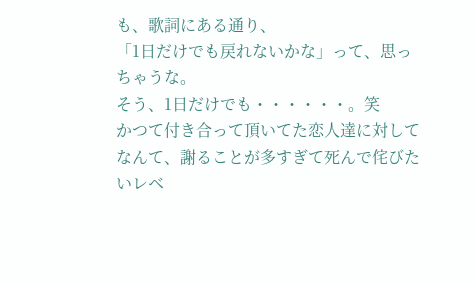も、歌詞にある通り、
「1日だけでも戻れないかな」って、思っちゃうな。
そう、1日だけでも・・・・・・。笑
かつて付き合って頂いてた恋人達に対してなんて、謝ることが多すぎて死んで侘びたいレベ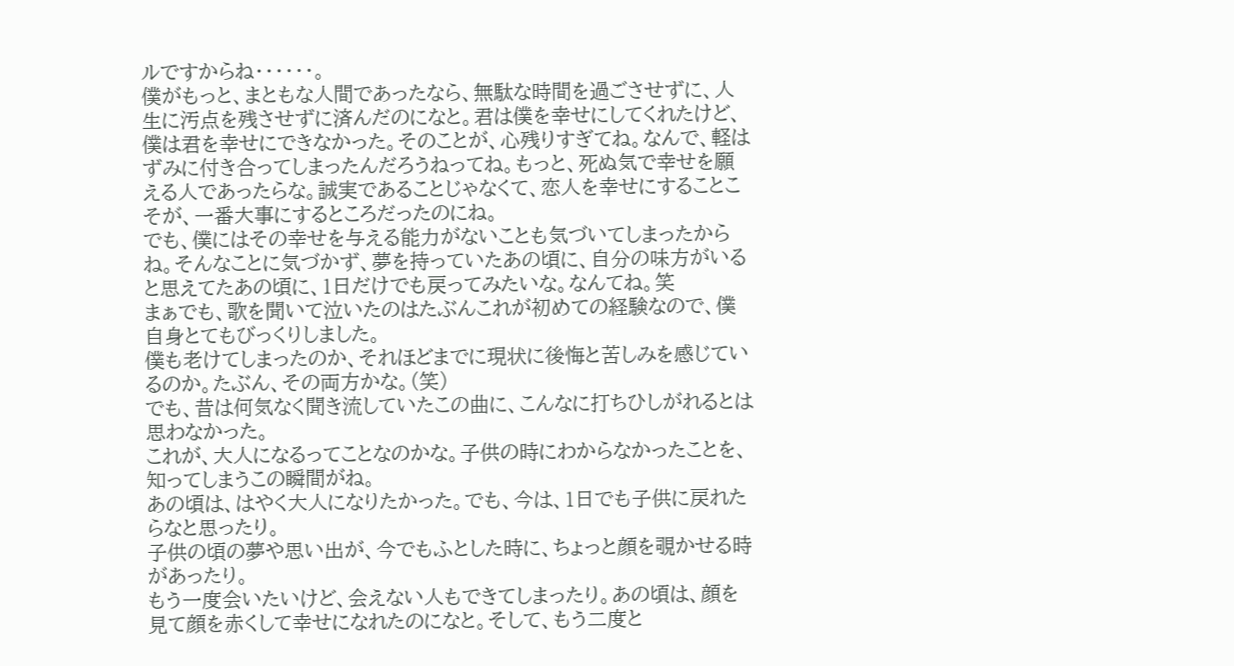ルですからね・・・・・・。
僕がもっと、まともな人間であったなら、無駄な時間を過ごさせずに、人生に汚点を残させずに済んだのになと。君は僕を幸せにしてくれたけど、僕は君を幸せにできなかった。そのことが、心残りすぎてね。なんで、軽はずみに付き合ってしまったんだろうねってね。もっと、死ぬ気で幸せを願える人であったらな。誠実であることじゃなくて、恋人を幸せにすることこそが、一番大事にするところだったのにね。
でも、僕にはその幸せを与える能力がないことも気づいてしまったからね。そんなことに気づかず、夢を持っていたあの頃に、自分の味方がいると思えてたあの頃に、1日だけでも戻ってみたいな。なんてね。笑
まぁでも、歌を聞いて泣いたのはたぶんこれが初めての経験なので、僕自身とてもびっくりしました。
僕も老けてしまったのか、それほどまでに現状に後悔と苦しみを感じているのか。たぶん、その両方かな。(笑)
でも、昔は何気なく聞き流していたこの曲に、こんなに打ちひしがれるとは思わなかった。
これが、大人になるってことなのかな。子供の時にわからなかったことを、知ってしまうこの瞬間がね。
あの頃は、はやく大人になりたかった。でも、今は、1日でも子供に戻れたらなと思ったり。
子供の頃の夢や思い出が、今でもふとした時に、ちょっと顔を覗かせる時があったり。
もう一度会いたいけど、会えない人もできてしまったり。あの頃は、顔を見て顔を赤くして幸せになれたのになと。そして、もう二度と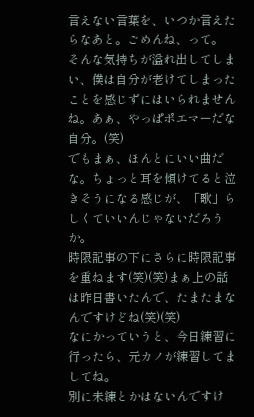言えない言葉を、いつか言えたらなあと。ごめんね、って。
そんな気持ちが溢れ出してしまい、僕は自分が老けてしまったことを感じずにはいられませんね。あぁ、やっぱポエマーだな自分。(笑)
でもまぁ、ほんとにいい曲だな。ちょっと耳を傾けてると泣きそうになる感じが、「歌」らしくていいんじゃないだろうか。
時限記事の下にさらに時限記事を重ねます(笑)(笑)まぁ上の話は昨日書いたんで、たまたまなんですけどね(笑)(笑)
なにかっていうと、今日練習に行ったら、元カノが練習してましてね。
別に未練とかはないんですけ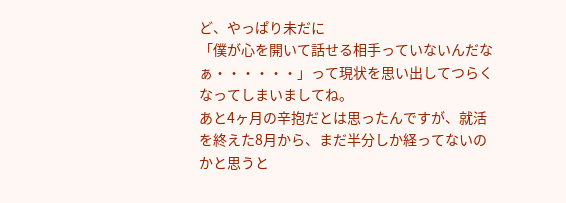ど、やっぱり未だに
「僕が心を開いて話せる相手っていないんだなぁ・・・・・・」って現状を思い出してつらくなってしまいましてね。
あと4ヶ月の辛抱だとは思ったんですが、就活を終えた8月から、まだ半分しか経ってないのかと思うと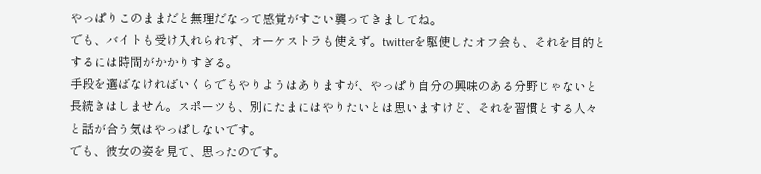やっぱりこのままだと無理だなって感覚がすごい襲ってきましてね。
でも、バイトも受け入れられず、オーケストラも使えず。twitterを駆使したオフ会も、それを目的とするには時間がかかりすぎる。
手段を選ばなければいくらでもやりようはありますが、やっぱり自分の興味のある分野じゃないと長続きはしません。スポーツも、別にたまにはやりたいとは思いますけど、それを習慣とする人々と話が合う気はやっぱしないです。
でも、彼女の姿を見て、思ったのです。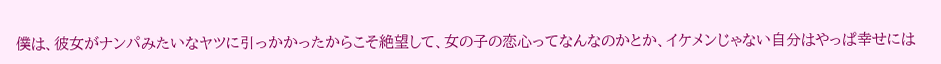僕は、彼女がナンパみたいなヤツに引っかかったからこそ絶望して、女の子の恋心ってなんなのかとか、イケメンじゃない自分はやっぱ幸せには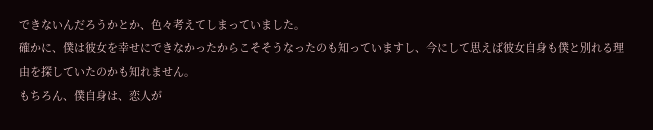できないんだろうかとか、色々考えてしまっていました。
確かに、僕は彼女を幸せにできなかったからこそそうなったのも知っていますし、今にして思えば彼女自身も僕と別れる理由を探していたのかも知れません。
もちろん、僕自身は、恋人が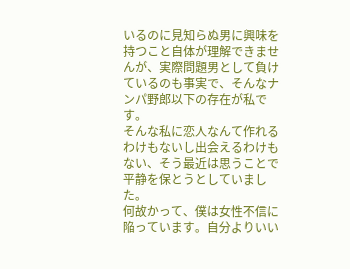いるのに見知らぬ男に興味を持つこと自体が理解できませんが、実際問題男として負けているのも事実で、そんなナンパ野郎以下の存在が私です。
そんな私に恋人なんて作れるわけもないし出会えるわけもない、そう最近は思うことで平静を保とうとしていました。
何故かって、僕は女性不信に陥っています。自分よりいい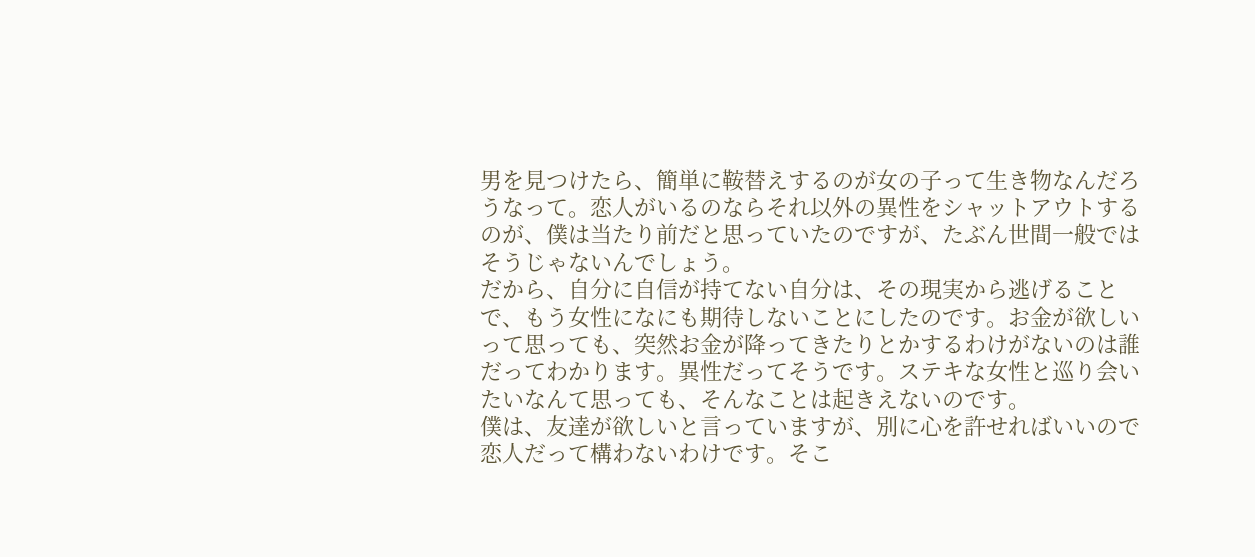男を見つけたら、簡単に鞍替えするのが女の子って生き物なんだろうなって。恋人がいるのならそれ以外の異性をシャットアウトするのが、僕は当たり前だと思っていたのですが、たぶん世間一般ではそうじゃないんでしょう。
だから、自分に自信が持てない自分は、その現実から逃げることで、もう女性になにも期待しないことにしたのです。お金が欲しいって思っても、突然お金が降ってきたりとかするわけがないのは誰だってわかります。異性だってそうです。ステキな女性と巡り会いたいなんて思っても、そんなことは起きえないのです。
僕は、友達が欲しいと言っていますが、別に心を許せればいいので恋人だって構わないわけです。そこ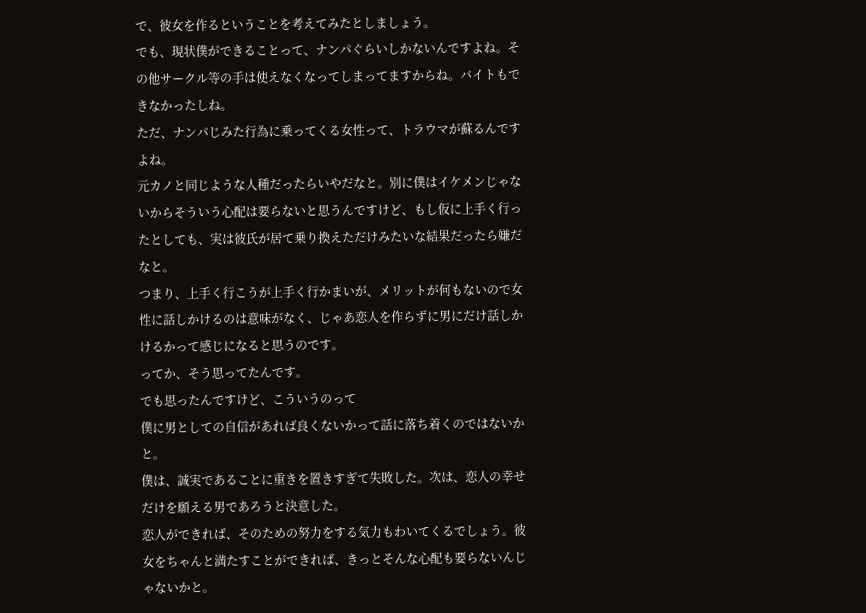で、彼女を作るということを考えてみたとしましょう。
でも、現状僕ができることって、ナンパぐらいしかないんですよね。その他サークル等の手は使えなくなってしまってますからね。バイトもできなかったしね。
ただ、ナンパじみた行為に乗ってくる女性って、トラウマが蘇るんですよね。
元カノと同じような人種だったらいやだなと。別に僕はイケメンじゃないからそういう心配は要らないと思うんですけど、もし仮に上手く行ったとしても、実は彼氏が居て乗り換えただけみたいな結果だったら嫌だなと。
つまり、上手く行こうが上手く行かまいが、メリットが何もないので女性に話しかけるのは意味がなく、じゃあ恋人を作らずに男にだけ話しかけるかって感じになると思うのです。
ってか、そう思ってたんです。
でも思ったんですけど、こういうのって
僕に男としての自信があれば良くないかって話に落ち着くのではないかと。
僕は、誠実であることに重きを置きすぎて失敗した。次は、恋人の幸せだけを願える男であろうと決意した。
恋人ができれば、そのための努力をする気力もわいてくるでしょう。彼女をちゃんと満たすことができれば、きっとそんな心配も要らないんじゃないかと。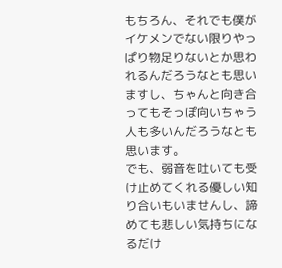もちろん、それでも僕がイケメンでない限りやっぱり物足りないとか思われるんだろうなとも思いますし、ちゃんと向き合ってもそっぽ向いちゃう人も多いんだろうなとも思います。
でも、弱音を吐いても受け止めてくれる優しい知り合いもいませんし、諦めても悲しい気持ちになるだけ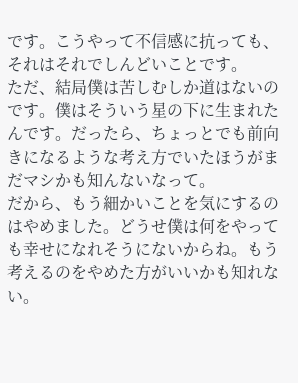です。こうやって不信感に抗っても、それはそれでしんどいことです。
ただ、結局僕は苦しむしか道はないのです。僕はそういう星の下に生まれたんです。だったら、ちょっとでも前向きになるような考え方でいたほうがまだマシかも知んないなって。
だから、もう細かいことを気にするのはやめました。どうせ僕は何をやっても幸せになれそうにないからね。もう考えるのをやめた方がいいかも知れない。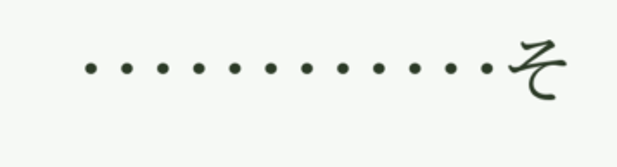・・・・・・・・・・・・そ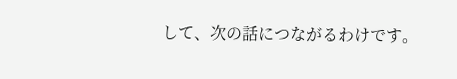して、次の話につながるわけです。